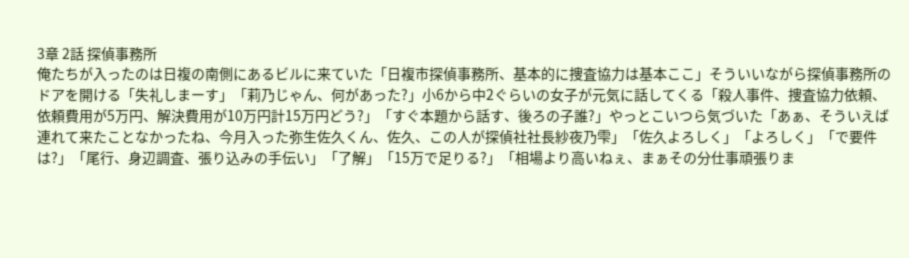3章 2話 探偵事務所
俺たちが入ったのは日複の南側にあるビルに来ていた「日複市探偵事務所、基本的に捜査協力は基本ここ」そういいながら探偵事務所のドアを開ける「失礼しまーす」「莉乃じゃん、何があった?」小6から中2ぐらいの女子が元気に話してくる「殺人事件、捜査協力依頼、依頼費用が5万円、解決費用が10万円計15万円どう?」「すぐ本題から話す、後ろの子誰?」やっとこいつら気づいた「あぁ、そういえば連れて来たことなかったね、今月入った弥生佐久くん、佐久、この人が探偵社社長紗夜乃雫」「佐久よろしく」「よろしく」「で要件は?」「尾行、身辺調査、張り込みの手伝い」「了解」「15万で足りる?」「相場より高いねぇ、まぁその分仕事頑張りま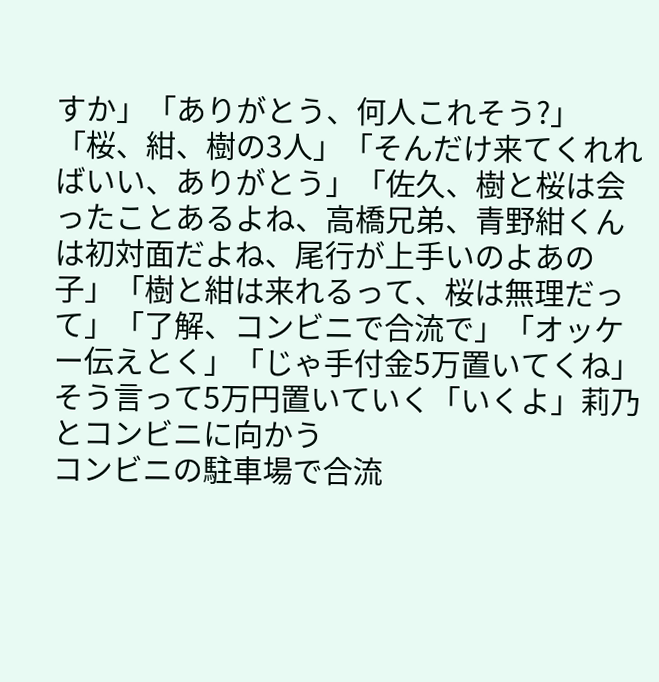すか」「ありがとう、何人これそう?」「桜、紺、樹の3人」「そんだけ来てくれればいい、ありがとう」「佐久、樹と桜は会ったことあるよね、高橋兄弟、青野紺くんは初対面だよね、尾行が上手いのよあの子」「樹と紺は来れるって、桜は無理だって」「了解、コンビニで合流で」「オッケー伝えとく」「じゃ手付金5万置いてくね」そう言って5万円置いていく「いくよ」莉乃とコンビニに向かう
コンビニの駐車場で合流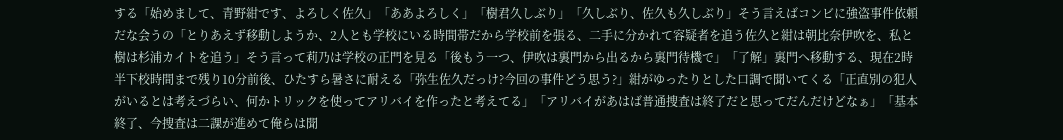する「始めまして、青野紺です、よろしく佐久」「ああよろしく」「樹君久しぶり」「久しぶり、佐久も久しぶり」そう言えばコンビに強盗事件依頼だな会うの「とりあえず移動しようか、2人とも学校にいる時間帯だから学校前を張る、二手に分かれて容疑者を追う佐久と紺は朝比奈伊吹を、私と樹は杉浦カイトを追う」そう言って莉乃は学校の正門を見る「後もう一つ、伊吹は裏門から出るから裏門待機で」「了解」裏門へ移動する、現在2時半下校時間まで残り10分前後、ひたすら暑さに耐える「弥生佐久だっけ?今回の事件どう思う?」紺がゆったりとした口調で聞いてくる「正直別の犯人がいるとは考えづらい、何かトリックを使ってアリバイを作ったと考えてる」「アリバイがあはば普通捜査は終了だと思ってだんだけどなぁ」「基本終了、今捜査は二課が進めて俺らは聞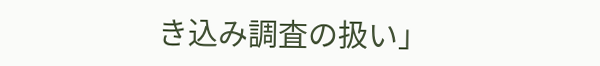き込み調査の扱い」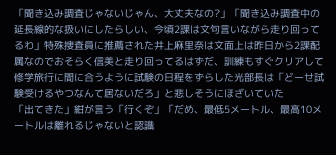「聞き込み調査じゃないじゃん、大丈夫なの?」「聞き込み調査中の延長線的な扱いにしたらしい、今頃2課は文句言いながら走り回ってるわ」特殊捜査員に推薦された井上麻里奈は文面上は昨日から2課配属なのでおそらく信美と走り回ってるはずだ、訓練もすぐクリアして修学旅行に間に合うように試験の日程をずらした光部長は「どーせ試験受けるやつなんて居ないだろ」と悲しそうにほざいていた
「出てきた」紺が言う「行くぞ」「だめ、最低5メートル、最高10メートルは離れるじゃないと認識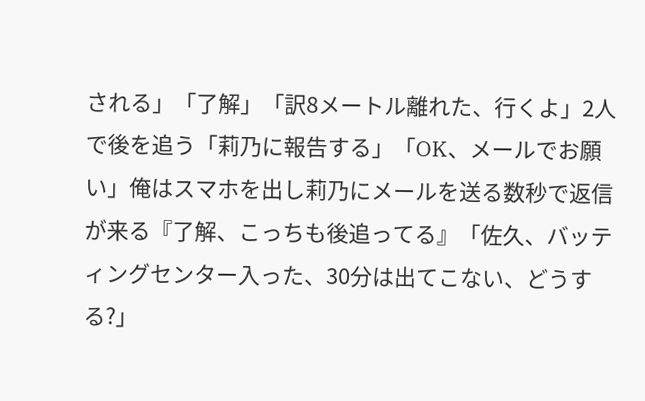される」「了解」「訳8メートル離れた、行くよ」2人で後を追う「莉乃に報告する」「OK、メールでお願い」俺はスマホを出し莉乃にメールを送る数秒で返信が来る『了解、こっちも後追ってる』「佐久、バッティングセンター入った、30分は出てこない、どうする?」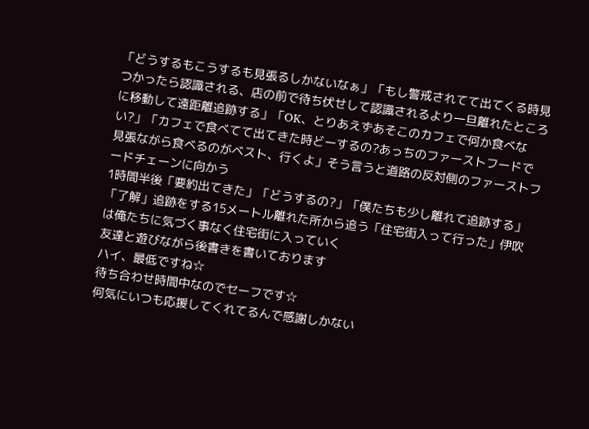「どうするもこうするも見張るしかないなぁ」「もし警戒されてて出てくる時見つかったら認識される、店の前で待ち伏せして認識されるより一旦離れたところに移動して遠距離追跡する」「OK、とりあえずあそこのカフェで何か食べない?」「カフェで食べてて出てきた時どーするの?あっちのファーストフードで見張ながら食べるのがベスト、行くよ」そう言うと道路の反対側のファーストフードチェーンに向かう
1時間半後「要約出てきた」「どうするの?」「僕たちも少し離れて追跡する」「了解」追跡をする15メートル離れた所から追う「住宅街入って行った」伊吹は俺たちに気づく事なく住宅街に入っていく
友達と遊びながら後書きを書いております
ハイ、最低ですね☆
待ち合わせ時間中なのでセーフです☆
何気にいつも応援してくれてるんで感謝しかない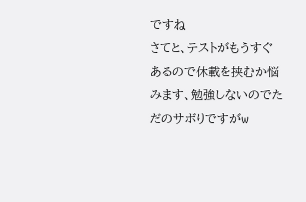ですね
さてと、テストがもうすぐあるので休載を挟むか悩みます、勉強しないのでただのサボりですがw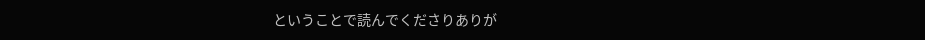ということで読んでくださりありが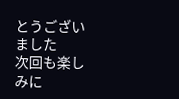とうございました
次回も楽しみに